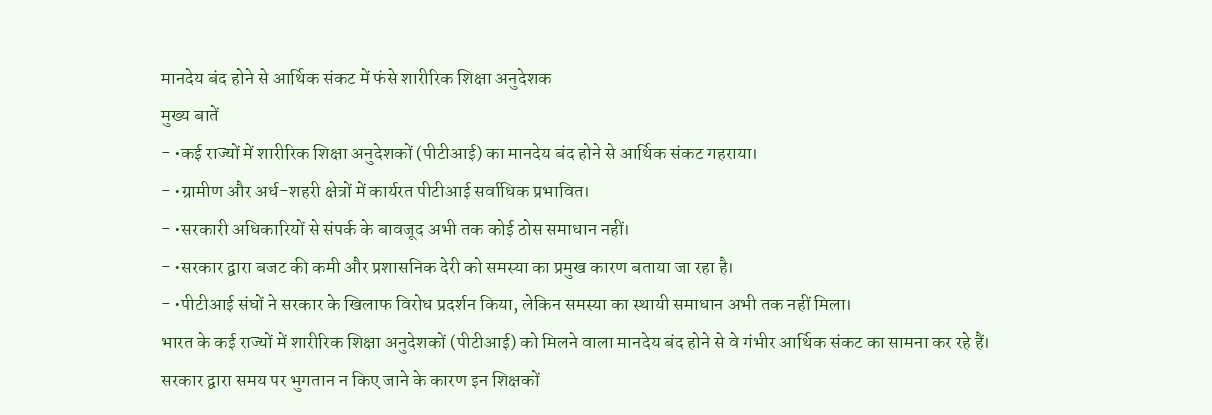मानदेय बंद होने से आर्थिक संकट में फंसे शारीरिक शिक्षा अनुदेशक
मुख्य बातें
- •कई राज्यों में शारीरिक शिक्षा अनुदेशकों (पीटीआई) का मानदेय बंद होने से आर्थिक संकट गहराया।
- •ग्रामीण और अर्ध-शहरी क्षेत्रों में कार्यरत पीटीआई सर्वाधिक प्रभावित।
- •सरकारी अधिकारियों से संपर्क के बावजूद अभी तक कोई ठोस समाधान नहीं।
- •सरकार द्वारा बजट की कमी और प्रशासनिक देरी को समस्या का प्रमुख कारण बताया जा रहा है।
- •पीटीआई संघों ने सरकार के खिलाफ विरोध प्रदर्शन किया, लेकिन समस्या का स्थायी समाधान अभी तक नहीं मिला।
भारत के कई राज्यों में शारीरिक शिक्षा अनुदेशकों (पीटीआई) को मिलने वाला मानदेय बंद होने से वे गंभीर आर्थिक संकट का सामना कर रहे हैं। सरकार द्वारा समय पर भुगतान न किए जाने के कारण इन शिक्षकों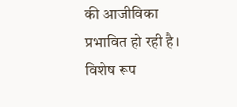की आजीविका प्रभावित हो रही है। विशेष रूप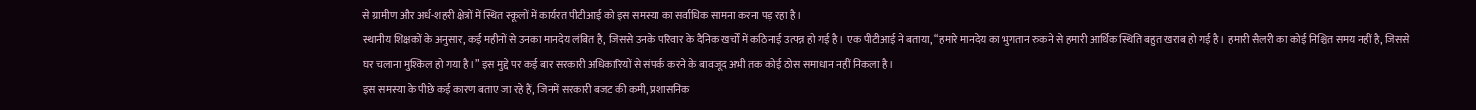से ग्रामीण और अर्ध-शहरी क्षेत्रों में स्थित स्कूलों में कार्यरत पीटीआई को इस समस्या का सर्वाधिक सामना करना पड़ रहा है।
स्थानीय शिक्षकों के अनुसार, कई महीनों से उनका मानदेय लंबित है, जिससे उनके परिवार के दैनिक खर्चों में कठिनाई उत्पन्न हो गई है। एक पीटीआई ने बताया, “हमारे मानदेय का भुगतान रुकने से हमारी आर्थिक स्थिति बहुत खराब हो गई है। हमारी सैलरी का कोई निश्चित समय नहीं है, जिससे घर चलाना मुश्किल हो गया है।” इस मुद्दे पर कई बार सरकारी अधिकारियों से संपर्क करने के बावजूद अभी तक कोई ठोस समाधान नहीं निकला है।
इस समस्या के पीछे कई कारण बताए जा रहे हैं, जिनमें सरकारी बजट की कमी, प्रशासनिक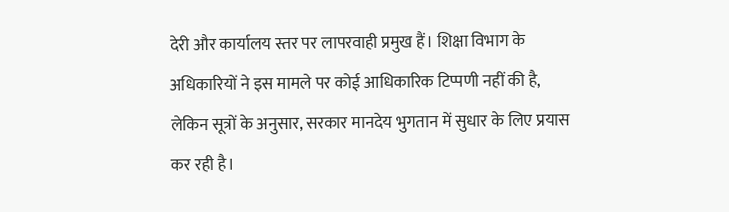देरी और कार्यालय स्तर पर लापरवाही प्रमुख हैं। शिक्षा विभाग के अधिकारियों ने इस मामले पर कोई आधिकारिक टिप्पणी नहीं की है, लेकिन सूत्रों के अनुसार, सरकार मानदेय भुगतान में सुधार के लिए प्रयास कर रही है।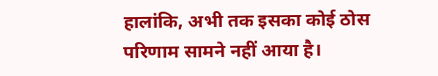हालांकि, अभी तक इसका कोई ठोस परिणाम सामने नहीं आया है।